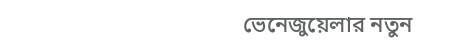ভেনেজুয়েলার নতুন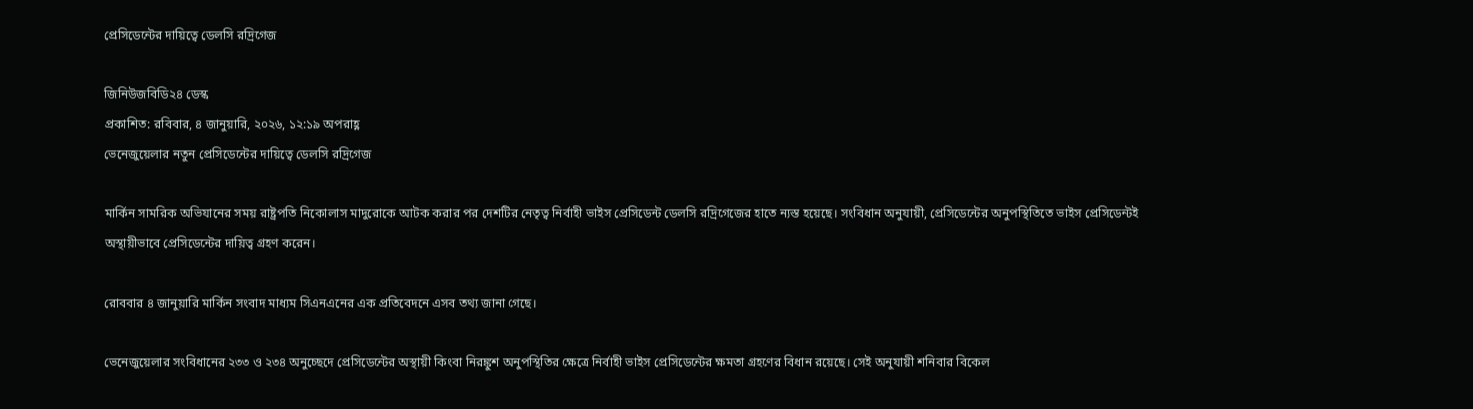প্রেসিডেন্টের দায়িত্বে ডেলসি রদ্রিগেজ

জিনিউজবিডি২৪ ডেস্ক
প্রকাশিত: রবিবার, ৪ জানুয়ারি, ২০২৬, ১২:১৯ অপরাহ্ণ
ভেনেজুয়েলার নতুন প্রেসিডেন্টের দায়িত্বে ডেলসি রদ্রিগেজ

মার্কিন সামরিক অভিযানের সময় রাষ্ট্রপতি নিকোলাস মাদুরোকে আটক করার পর দেশটির নেতৃত্ব নির্বাহী ভাইস প্রেসিডেন্ট ডেলসি রদ্রিগেজের হাতে ন্যস্ত হয়েছে। সংবিধান অনুযায়ী, প্রেসিডেন্টের অনুপস্থিতিতে ভাইস প্রেসিডেন্টই অস্থায়ীভাবে প্রেসিডেন্টের দায়িত্ব গ্রহণ করেন।

রোববার ৪ জানুয়ারি মার্কিন সংবাদ মাধ্যম সিএনএনের এক প্রতিবেদনে এসব তথ্য জানা গেছে।

ভেনেজুয়েলার সংবিধানের ২৩৩ ও ২৩৪ অনুচ্ছেদে প্রেসিডেন্টের অস্থায়ী কিংবা নিরঙ্কুশ অনুপস্থিতির ক্ষেত্রে নির্বাহী ভাইস প্রেসিডেন্টের ক্ষমতা গ্রহণের বিধান রয়েছে। সেই অনুযায়ী শনিবার বিকেল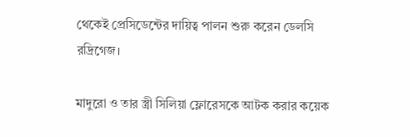থেকেই প্রেসিডেন্টের দায়িত্ব পালন শুরু করেন ডেলসি রদ্রিগেজ।

মাদুরো ও তার স্ত্রী সিলিয়া ফ্লোরেসকে আটক করার কয়েক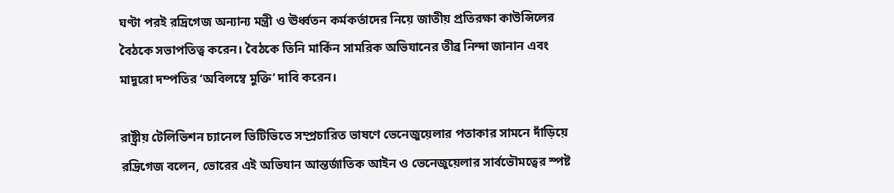ঘণ্টা পরই রদ্রিগেজ অন্যান্য মন্ত্রী ও ঊর্ধ্বতন কর্মকর্তাদের নিয়ে জাতীয় প্রতিরক্ষা কাউন্সিলের বৈঠকে সভাপতিত্ব করেন। বৈঠকে তিনি মার্কিন সামরিক অভিযানের তীব্র নিন্দা জানান এবং মাদুরো দম্পতির ‘অবিলম্বে মুক্তি’ দাবি করেন।

রাষ্ট্রীয় টেলিভিশন চ্যানেল ভিটিভিতে সম্প্রচারিত ভাষণে ভেনেজুয়েলার পতাকার সামনে দাঁড়িয়ে রদ্রিগেজ বলেন, ভোরের এই অভিযান আন্তর্জাতিক আইন ও ভেনেজুয়েলার সার্বভৌমত্বের স্পষ্ট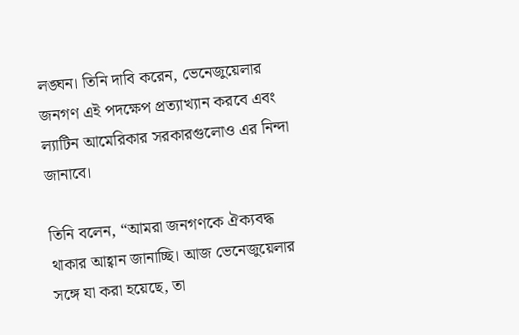লঙ্ঘন। তিনি দাবি করেন, ভেনেজুয়েলার জনগণ এই পদক্ষেপ প্রত্যাখ্যান করবে এবং ল্যাটিন আমেরিকার সরকারগুলোও এর নিন্দা জানাবে।

তিনি বলেন, “আমরা জনগণকে ঐক্যবদ্ধ থাকার আহ্বান জানাচ্ছি। আজ ভেনেজুয়েলার সঙ্গে যা করা হয়েছে, তা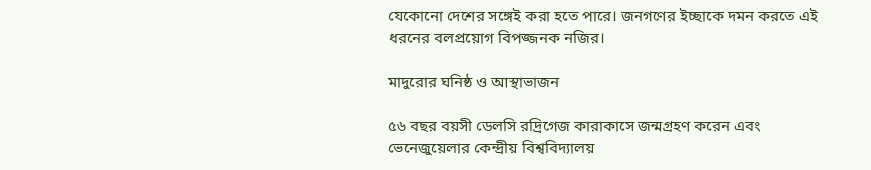যেকোনো দেশের সঙ্গেই করা হতে পারে। জনগণের ইচ্ছাকে দমন করতে এই ধরনের বলপ্রয়োগ বিপজ্জনক নজির।

মাদুরোর ঘনিষ্ঠ ও আস্থাভাজন

৫৬ বছর বয়সী ডেলসি রদ্রিগেজ কারাকাসে জন্মগ্রহণ করেন এবং ভেনেজুয়েলার কেন্দ্রীয় বিশ্ববিদ্যালয়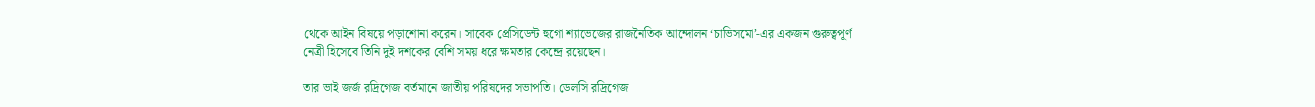থেকে আইন বিষয়ে পড়াশোনা করেন। সাবেক প্রেসিডেন্ট হুগো শ্যাভেজের রাজনৈতিক আন্দোলন ‘চাভিসমো’-এর একজন গুরুত্বপূর্ণ নেত্রী হিসেবে তিনি দুই দশকের বেশি সময় ধরে ক্ষমতার কেন্দ্রে রয়েছেন।

তার ভাই জর্জ রদ্রিগেজ বর্তমানে জাতীয় পরিষদের সভাপতি। ডেলসি রদ্রিগেজ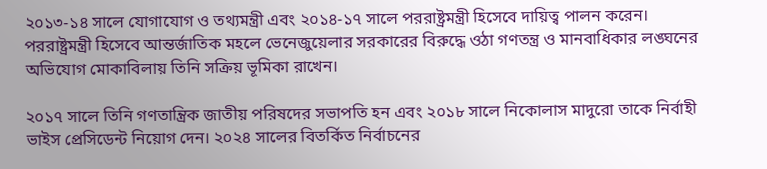২০১৩-১৪ সালে যোগাযোগ ও তথ্যমন্ত্রী এবং ২০১৪-১৭ সালে পররাষ্ট্রমন্ত্রী হিসেবে দায়িত্ব পালন করেন। পররাষ্ট্রমন্ত্রী হিসেবে আন্তর্জাতিক মহলে ভেনেজুয়েলার সরকারের বিরুদ্ধে ওঠা গণতন্ত্র ও মানবাধিকার লঙ্ঘনের অভিযোগ মোকাবিলায় তিনি সক্রিয় ভূমিকা রাখেন।

২০১৭ সালে তিনি গণতান্ত্রিক জাতীয় পরিষদের সভাপতি হন এবং ২০১৮ সালে নিকোলাস মাদুরো তাকে নির্বাহী ভাইস প্রেসিডেন্ট নিয়োগ দেন। ২০২৪ সালের বিতর্কিত নির্বাচনের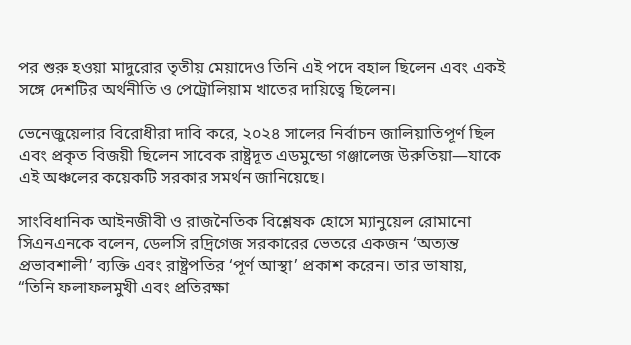পর শুরু হওয়া মাদুরোর তৃতীয় মেয়াদেও তিনি এই পদে বহাল ছিলেন এবং একই সঙ্গে দেশটির অর্থনীতি ও পেট্রোলিয়াম খাতের দায়িত্বে ছিলেন।

ভেনেজুয়েলার বিরোধীরা দাবি করে, ২০২৪ সালের নির্বাচন জালিয়াতিপূর্ণ ছিল এবং প্রকৃত বিজয়ী ছিলেন সাবেক রাষ্ট্রদূত এডমুন্ডো গঞ্জালেজ উরুতিয়া—যাকে এই অঞ্চলের কয়েকটি সরকার সমর্থন জানিয়েছে।

সাংবিধানিক আইনজীবী ও রাজনৈতিক বিশ্লেষক হোসে ম্যানুয়েল রোমানো সিএনএনকে বলেন, ডেলসি রদ্রিগেজ সরকারের ভেতরে একজন ‘অত্যন্ত প্রভাবশালী’ ব্যক্তি এবং রাষ্ট্রপতির ‘পূর্ণ আস্থা’ প্রকাশ করেন। তার ভাষায়, “তিনি ফলাফলমুখী এবং প্রতিরক্ষা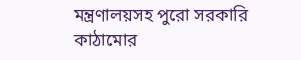মন্ত্রণালয়সহ পুরো সরকারি কাঠামোর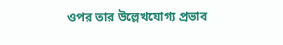ওপর তার উল্লেখযোগ্য প্রভাব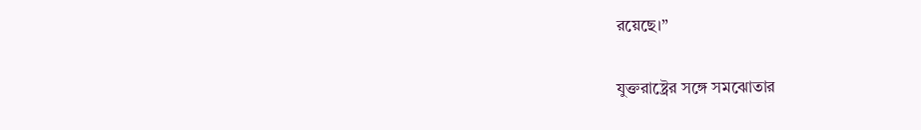রয়েছে।”

যুক্তরাষ্ট্রের সঙ্গে সমঝোতার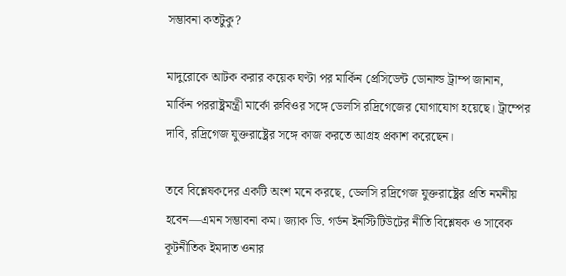সম্ভাবনা কতটুকু?

মাদুরোকে আটক করার কয়েক ঘণ্টা পর মার্কিন প্রেসিডেন্ট ডোনাল্ড ট্রাম্প জানান, মার্কিন পররাষ্ট্রমন্ত্রী মার্কো রুবিওর সঙ্গে ডেলসি রদ্রিগেজের যোগাযোগ হয়েছে। ট্রাম্পের দাবি, রদ্রিগেজ যুক্তরাষ্ট্রের সঙ্গে কাজ করতে আগ্রহ প্রকাশ করেছেন।

তবে বিশ্লেষকদের একটি অংশ মনে করছে, ডেলসি রদ্রিগেজ যুক্তরাষ্ট্রের প্রতি নমনীয় হবেন—এমন সম্ভাবনা কম। জ্যাক ডি. গর্ডন ইনস্টিটিউটের নীতি বিশ্লেষক ও সাবেক কূটনীতিক ইমদাত ওনার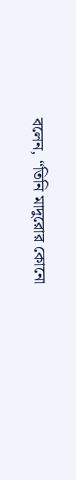বলেন, “তিনি মাদুরোর কোনো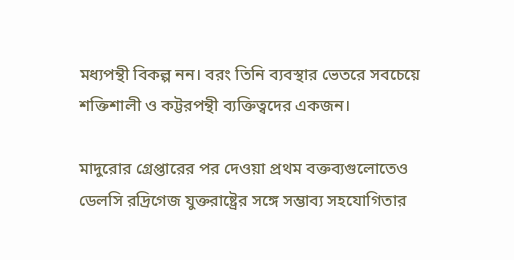মধ্যপন্থী বিকল্প নন। বরং তিনি ব্যবস্থার ভেতরে সবচেয়ে শক্তিশালী ও কট্টরপন্থী ব্যক্তিত্বদের একজন।

মাদুরোর গ্রেপ্তারের পর দেওয়া প্রথম বক্তব্যগুলোতেও ডেলসি রদ্রিগেজ যুক্তরাষ্ট্রের সঙ্গে সম্ভাব্য সহযোগিতার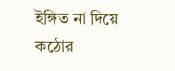ইঙ্গিত না দিয়ে কঠোর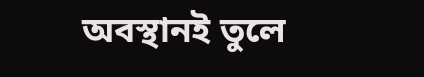অবস্থানই তুলে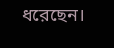ধরেছেন।